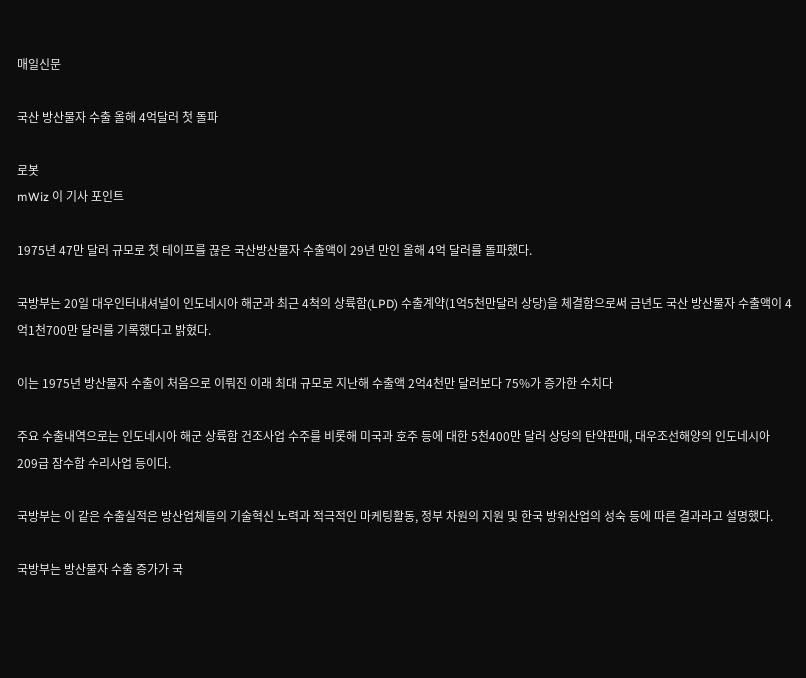매일신문

국산 방산물자 수출 올해 4억달러 첫 돌파

로봇
mWiz 이 기사 포인트

1975년 47만 달러 규모로 첫 테이프를 끊은 국산방산물자 수출액이 29년 만인 올해 4억 달러를 돌파했다.

국방부는 20일 대우인터내셔널이 인도네시아 해군과 최근 4척의 상륙함(LPD) 수출계약(1억5천만달러 상당)을 체결함으로써 금년도 국산 방산물자 수출액이 4억1천700만 달러를 기록했다고 밝혔다.

이는 1975년 방산물자 수출이 처음으로 이뤄진 이래 최대 규모로 지난해 수출액 2억4천만 달러보다 75%가 증가한 수치다

주요 수출내역으로는 인도네시아 해군 상륙함 건조사업 수주를 비롯해 미국과 호주 등에 대한 5천400만 달러 상당의 탄약판매, 대우조선해양의 인도네시아 209급 잠수함 수리사업 등이다.

국방부는 이 같은 수출실적은 방산업체들의 기술혁신 노력과 적극적인 마케팅활동, 정부 차원의 지원 및 한국 방위산업의 성숙 등에 따른 결과라고 설명했다.

국방부는 방산물자 수출 증가가 국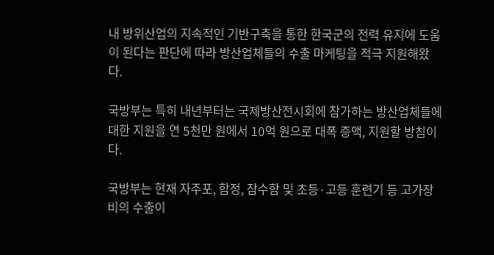내 방위산업의 지속적인 기반구축을 통한 한국군의 전력 유지에 도움이 된다는 판단에 따라 방산업체들의 수출 마케팅을 적극 지원해왔다.

국방부는 특히 내년부터는 국제방산전시회에 참가하는 방산업체들에 대한 지원을 연 5천만 원에서 10억 원으로 대폭 증액, 지원할 방침이다.

국방부는 현재 자주포, 함정, 잠수함 및 초등·고등 훈련기 등 고가장비의 수출이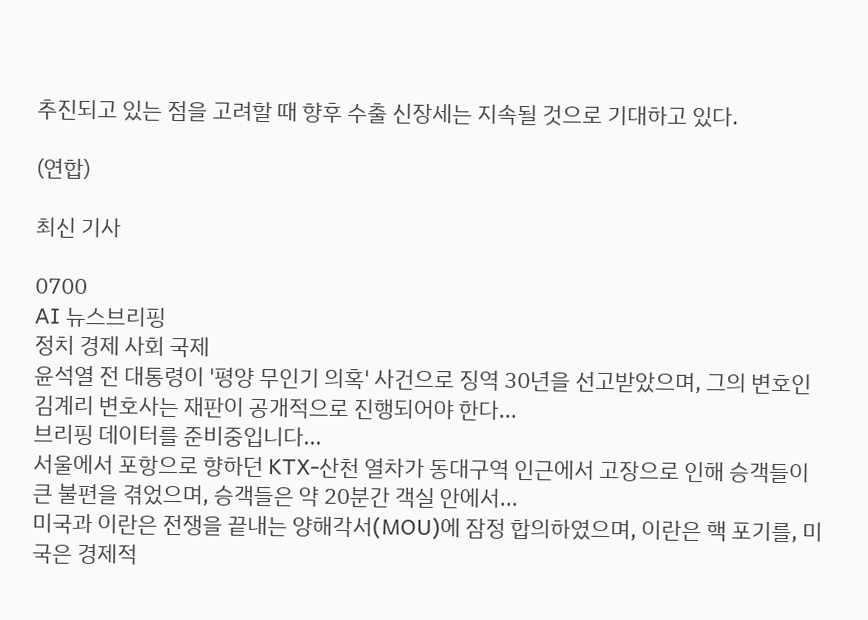추진되고 있는 점을 고려할 때 향후 수출 신장세는 지속될 것으로 기대하고 있다.

(연합)

최신 기사

0700
AI 뉴스브리핑
정치 경제 사회 국제
윤석열 전 대통령이 '평양 무인기 의혹' 사건으로 징역 30년을 선고받았으며, 그의 변호인 김계리 변호사는 재판이 공개적으로 진행되어야 한다...
브리핑 데이터를 준비중입니다...
서울에서 포항으로 향하던 KTX-산천 열차가 동대구역 인근에서 고장으로 인해 승객들이 큰 불편을 겪었으며, 승객들은 약 20분간 객실 안에서...
미국과 이란은 전쟁을 끝내는 양해각서(MOU)에 잠정 합의하였으며, 이란은 핵 포기를, 미국은 경제적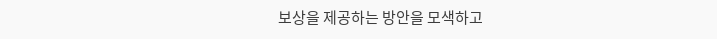보상을 제공하는 방안을 모색하고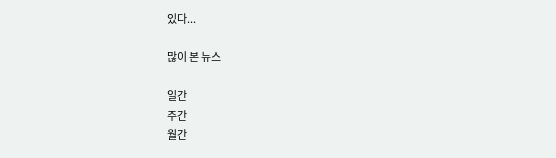있다...

많이 본 뉴스

일간
주간
월간